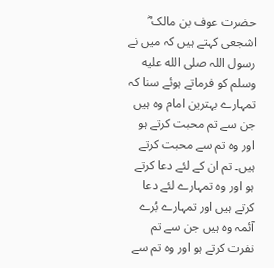حضرت عوف بن مالک ؓ اشجعی کہتے ہیں کہ میں نے رسول اللہ صلى الله عليه وسلم کو فرماتے ہوئے سنا کہ تمہارے بہترین امام وہ ہیں جن سے تم محبت کرتے ہو اور وہ تم سے محبت کرتے ہیں۔ تم ان کے لئے دعا کرتے ہو اور وہ تمہارے لئے دعا کرتے ہیں اور تمہارے بُرے آئمہ وہ ہیں جن سے تم نفرت کرتے ہو اور وہ تم سے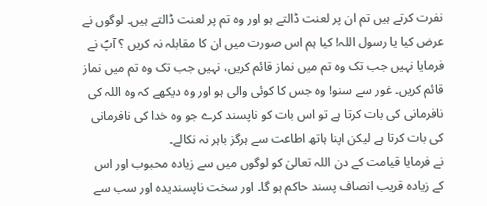نفرت کرتے ہیں تم ان پر لعنت ڈالتے ہو اور وہ تم پر لعنت ڈالتے ہیں۔ لوگوں نے عرض کیا یا رسول اللہ! کیا ہم اس صورت میں ان کا مقابلہ نہ کریں ؟ آپؐ نے فرمایا نہیں جب تک وہ تم میں نماز قائم کریں، نہیں جب تک وہ تم میں نماز قائم کریں۔ غور سے سنو! وہ جس کا کوئی والی ہو اور وہ دیکھے کہ وہ اللہ کی نافرمانی کی بات کرتا ہے تو اس بات کو ناپسند کرے جو وہ خدا کی نافرمانی کی بات کرتا ہے لیکن اپنا ہاتھ اطاعت سے ہرگز باہر نہ نکالے۔
نے فرمایا قیامت کے دن اللہ تعالیٰ کو لوگوں میں سے زیادہ محبوب اور اس کے زیادہ قریب انصاف پسند حاکم ہو گا۔ اور سخت ناپسندیدہ اور سب سے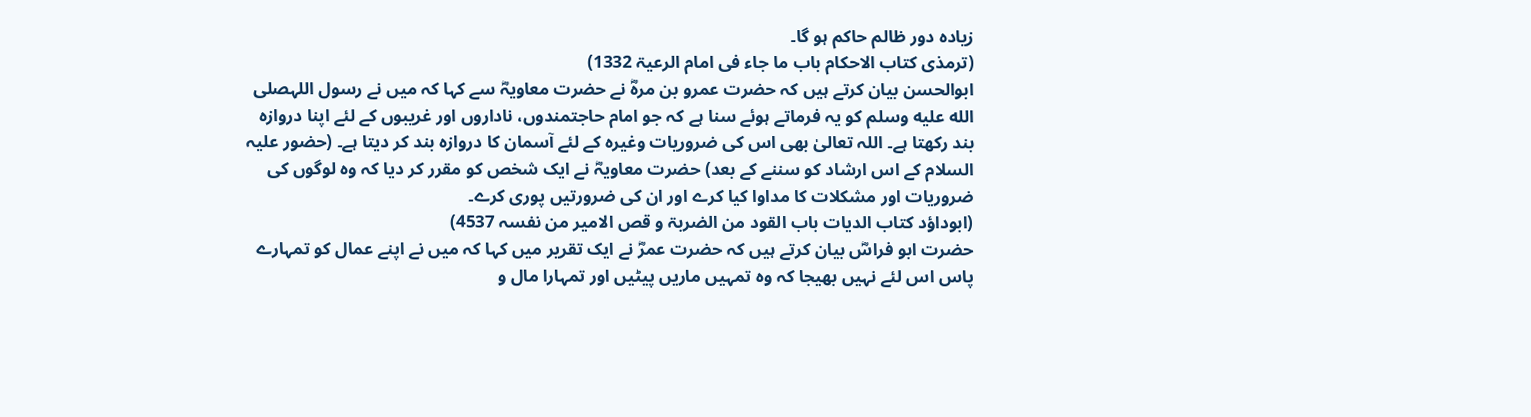زیادہ دور ظالم حاکم ہو گا۔
(ترمذی کتاب الاحکام باب ما جاء فی امام الرعیۃ 1332)
ابوالحسن بیان کرتے ہیں کہ حضرت عمرو بن مرہؓ نے حضرت معاویہؓ سے کہا کہ میں نے رسول اللہصلى الله عليه وسلم کو یہ فرماتے ہوئے سنا ہے کہ جو امام حاجتمندوں، ناداروں اور غریبوں کے لئے اپنا دروازہ بند رکھتا ہے۔ اللہ تعالیٰ بھی اس کی ضروریات وغیرہ کے لئے آسمان کا دروازہ بند کر دیتا ہے۔ (حضور علیہ السلام کے اس ارشاد کو سننے کے بعد) حضرت معاویہؓ نے ایک شخص کو مقرر کر دیا کہ وہ لوگوں کی ضروریات اور مشکلات کا مداوا کیا کرے اور ان کی ضرورتیں پوری کرے۔
(ابوداؤد کتاب الدیات باب القود من الضربۃ و قص الامیر من نفسہ 4537)
حضرت ابو فراسؓ بیان کرتے ہیں کہ حضرت عمرؓ نے ایک تقریر میں کہا کہ میں نے اپنے عمال کو تمہارے پاس اس لئے نہیں بھیجا کہ وہ تمہیں ماریں پیٹیں اور تمہارا مال و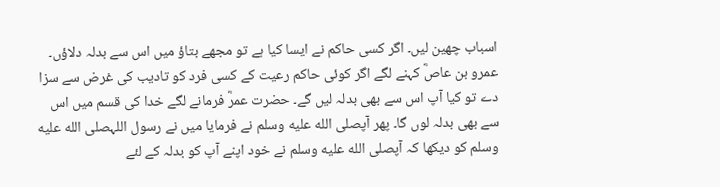اسباب چھین لیں۔ اگر کسی حاکم نے ایسا کیا ہے تو مجھے بتاؤ میں اس سے بدلہ دلاؤں۔ عمرو بن عاصؓ کہنے لگے اگر کوئی حاکم رعیت کے کسی فرد کو تادیب کی غرض سے سزا دے تو کیا آپ اس سے بھی بدلہ لیں گے۔ حضرت عمرؓ فرمانے لگے خدا کی قسم میں اس سے بھی بدلہ لوں گا۔ پھر آپصلى الله عليه وسلم نے فرمایا میں نے رسول اللہصلى الله عليه وسلم کو دیکھا کہ آپصلى الله عليه وسلم نے خود اپنے آپ کو بدلہ کے لئے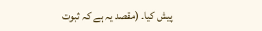پیش کیا۔ (مقصد یہ ہے کہ ثبوت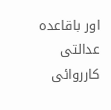اور باقاعدہ عدالتی کارروائی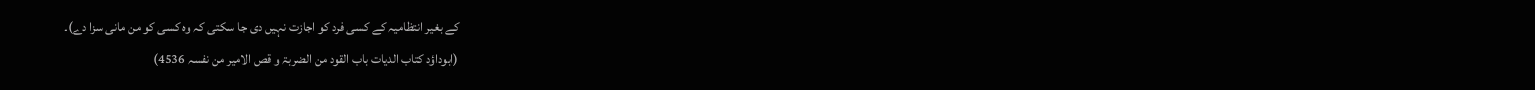کے بغیر انتظامیہ کے کسی فرد کو اجازت نہیں دی جا سکتی کہ وہ کسی کو من مانی سزا دے)۔
(ابوداؤد کتاب الدیات باب القود من الضربۃ و قص الامیر من نفسہ 4536)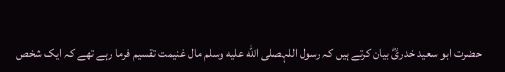حضرت ابو سعید خدریؓ بیان کرتے ہیں کہ رسول اللہصلى الله عليه وسلم مال غنیمت تقسیم فرما رہے تھے کہ ایک شخص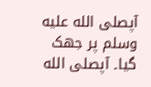آپصلى الله عليه وسلم پر جھک گیا۔ آپصلى الله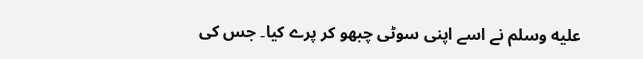عليه وسلم نے اسے اپنی سوٹی چبھو کر پرے کیا۔ جس کی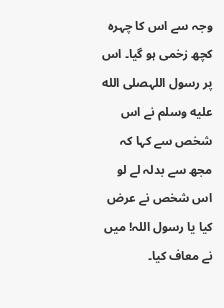وجہ سے اس کا چہرہ کچھ زخمی ہو گیا۔ اس پر رسول اللہصلى الله عليه وسلم نے اس شخص سے کہا کہ مجھ سے بدلہ لے لو اس شخص نے عرض کیا یا رسول اللہ! میں نے معاف کیا۔